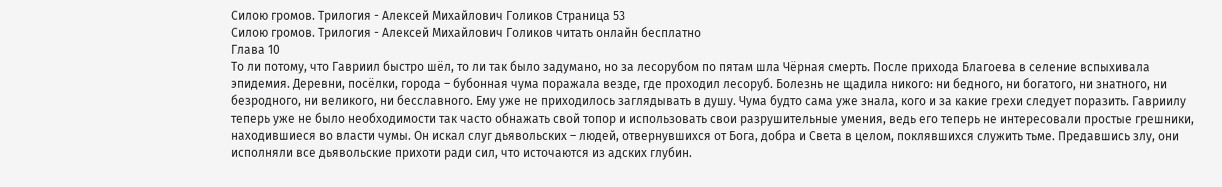Силою громов. Трилогия - Алексей Михайлович Голиков Страница 53
Силою громов. Трилогия - Алексей Михайлович Голиков читать онлайн бесплатно
Глава 10
То ли потому, что Гавриил быстро шёл, то ли так было задумано, но за лесорубом по пятам шла Чёрная смерть. После прихода Благоева в селение вспыхивала эпидемия. Деревни, посёлки, города – бубонная чума поражала везде, где проходил лесоруб. Болезнь не щадила никого: ни бедного, ни богатого, ни знатного, ни безродного, ни великого, ни бесславного. Ему уже не приходилось заглядывать в душу. Чума будто сама уже знала, кого и за какие грехи следует поразить. Гавриилу теперь уже не было необходимости так часто обнажать свой топор и использовать свои разрушительные умения, ведь его теперь не интересовали простые грешники, находившиеся во власти чумы. Он искал слуг дьявольских – людей, отвернувшихся от Бога, добра и Света в целом, поклявшихся служить тьме. Предавшись злу, они исполняли все дьявольские прихоти ради сил, что источаются из адских глубин.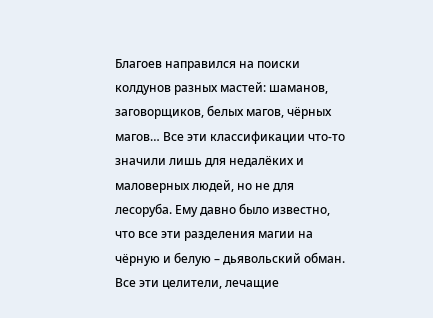Благоев направился на поиски колдунов разных мастей: шаманов, заговорщиков, белых магов, чёрных магов… Все эти классификации что-то значили лишь для недалёких и маловерных людей, но не для лесоруба. Ему давно было известно, что все эти разделения магии на чёрную и белую – дьявольский обман. Все эти целители, лечащие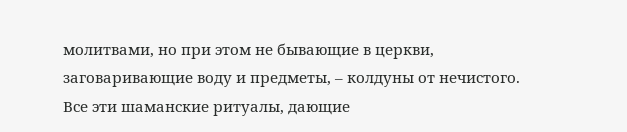молитвами, но при этом не бывающие в церкви, заговаривающие воду и предметы, – колдуны от нечистого. Все эти шаманские ритуалы, дающие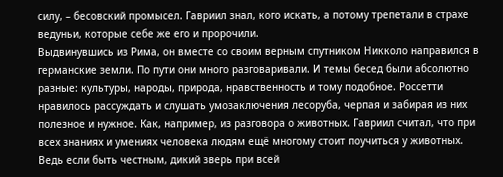силу, – бесовский промысел. Гавриил знал, кого искать, а потому трепетали в страхе ведуньи, которые себе же его и пророчили.
Выдвинувшись из Рима, он вместе со своим верным спутником Никколо направился в германские земли. По пути они много разговаривали. И темы бесед были абсолютно разные: культуры, народы, природа, нравственность и тому подобное. Россетти нравилось рассуждать и слушать умозаключения лесоруба, черпая и забирая из них полезное и нужное. Как, например, из разговора о животных. Гавриил считал, что при всех знаниях и умениях человека людям ещё многому стоит поучиться у животных. Ведь если быть честным, дикий зверь при всей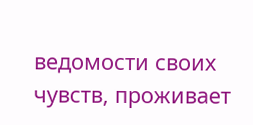ведомости своих чувств, проживает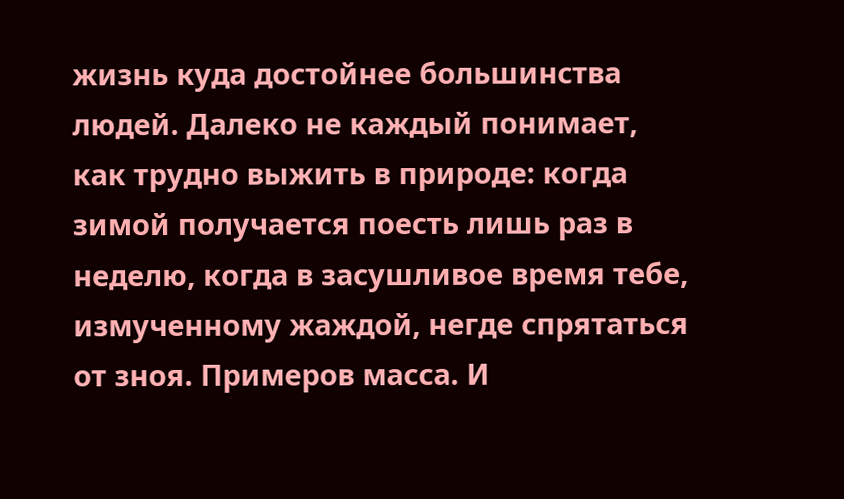жизнь куда достойнее большинства людей. Далеко не каждый понимает, как трудно выжить в природе: когда зимой получается поесть лишь раз в неделю, когда в засушливое время тебе, измученному жаждой, негде спрятаться от зноя. Примеров масса. И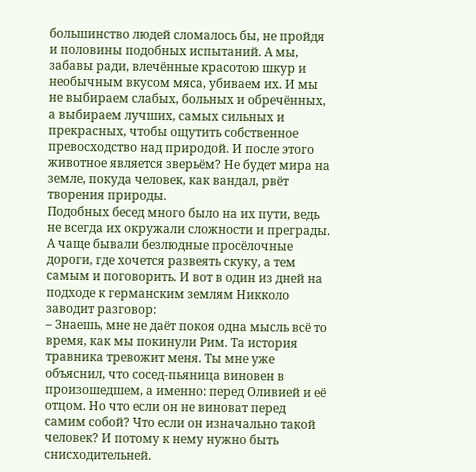большинство людей сломалось бы, не пройдя и половины подобных испытаний. А мы, забавы ради, влечённые красотою шкур и необычным вкусом мяса, убиваем их. И мы не выбираем слабых, больных и обречённых, а выбираем лучших, самых сильных и прекрасных, чтобы ощутить собственное превосходство над природой. И после этого животное является зверьём? Не будет мира на земле, покуда человек, как вандал, рвёт творения природы.
Подобных бесед много было на их пути, ведь не всегда их окружали сложности и преграды. А чаще бывали безлюдные просёлочные дороги, где хочется развеять скуку, а тем самым и поговорить. И вот в один из дней на подходе к германским землям Никколо заводит разговор:
– Знаешь, мне не даёт покоя одна мысль всё то время, как мы покинули Рим. Та история травника тревожит меня. Ты мне уже объяснил, что сосед-пьяница виновен в произошедшем, а именно: перед Оливией и её отцом. Но что если он не виноват перед самим собой? Что если он изначально такой человек? И потому к нему нужно быть снисходительней.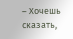– Хочешь сказать,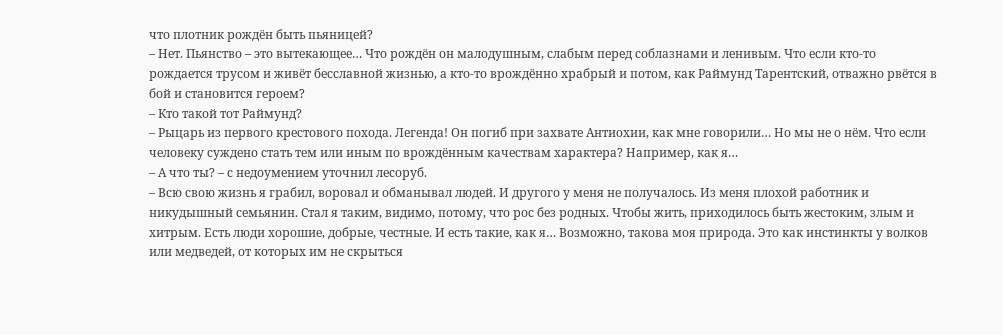что плотник рождён быть пьяницей?
– Нет. Пьянство – это вытекающее… Что рождён он малодушным, слабым перед соблазнами и ленивым. Что если кто-то рождается трусом и живёт бесславной жизнью, а кто-то врождённо храбрый и потом, как Раймунд Тарентский, отважно рвётся в бой и становится героем?
– Кто такой тот Раймунд?
– Рыцарь из первого крестового похода. Легенда! Он погиб при захвате Антиохии, как мне говорили… Но мы не о нём. Что если человеку суждено стать тем или иным по врождённым качествам характера? Например, как я…
– А что ты? – с недоумением уточнил лесоруб.
– Всю свою жизнь я грабил, воровал и обманывал людей. И другого у меня не получалось. Из меня плохой работник и никудышный семьянин. Стал я таким, видимо, потому, что рос без родных. Чтобы жить, приходилось быть жестоким, злым и хитрым. Есть люди хорошие, добрые, честные. И есть такие, как я… Возможно, такова моя природа. Это как инстинкты у волков или медведей, от которых им не скрыться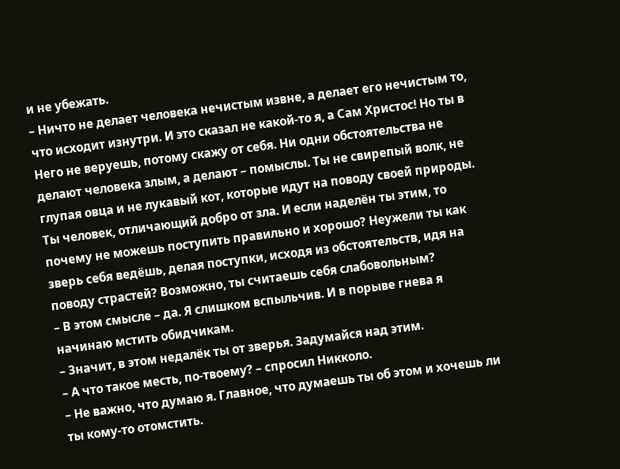и не убежать.
– Ничто не делает человека нечистым извне, а делает его нечистым то, что исходит изнутри. И это сказал не какой-то я, а Сам Христос! Но ты в Него не веруешь, потому скажу от себя. Ни одни обстоятельства не делают человека злым, а делают – помыслы. Ты не свирепый волк, не глупая овца и не лукавый кот, которые идут на поводу своей природы. Ты человек, отличающий добро от зла. И если наделён ты этим, то почему не можешь поступить правильно и хорошо? Неужели ты как зверь себя ведёшь, делая поступки, исходя из обстоятельств, идя на поводу страстей? Возможно, ты считаешь себя слабовольным?
– В этом смысле – да. Я слишком вспыльчив. И в порыве гнева я начинаю мстить обидчикам.
– Значит, в этом недалёк ты от зверья. Задумайся над этим.
– А что такое месть, по-твоему? – спросил Никколо.
– Не важно, что думаю я. Главное, что думаешь ты об этом и хочешь ли ты кому-то отомстить.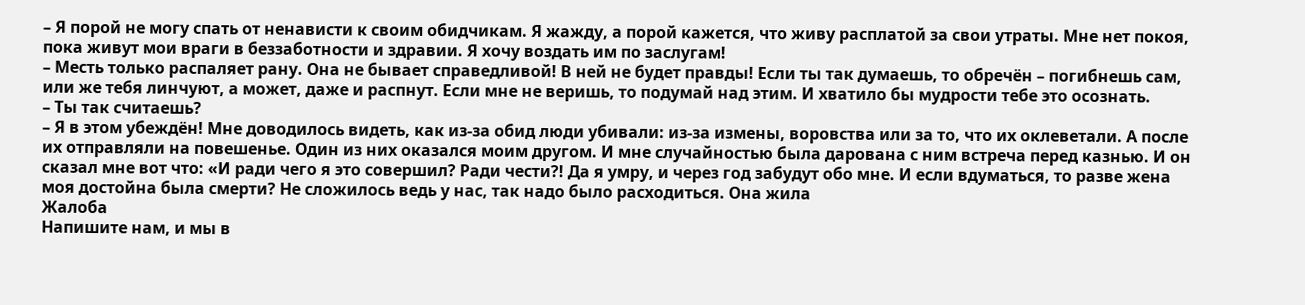– Я порой не могу спать от ненависти к своим обидчикам. Я жажду, а порой кажется, что живу расплатой за свои утраты. Мне нет покоя, пока живут мои враги в беззаботности и здравии. Я хочу воздать им по заслугам!
– Месть только распаляет рану. Она не бывает справедливой! В ней не будет правды! Если ты так думаешь, то обречён – погибнешь сам, или же тебя линчуют, а может, даже и распнут. Если мне не веришь, то подумай над этим. И хватило бы мудрости тебе это осознать.
– Ты так считаешь?
– Я в этом убеждён! Мне доводилось видеть, как из-за обид люди убивали: из-за измены, воровства или за то, что их оклеветали. А после их отправляли на повешенье. Один из них оказался моим другом. И мне случайностью была дарована с ним встреча перед казнью. И он сказал мне вот что: «И ради чего я это совершил? Ради чести?! Да я умру, и через год забудут обо мне. И если вдуматься, то разве жена моя достойна была смерти? Не сложилось ведь у нас, так надо было расходиться. Она жила
Жалоба
Напишите нам, и мы в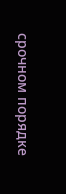срочном порядке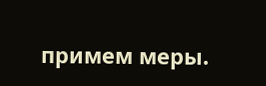примем меры.